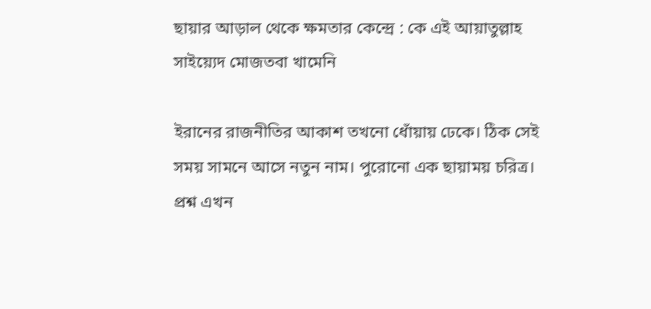ছায়ার আড়াল থেকে ক্ষমতার কেন্দ্রে : কে এই আয়াতুল্লাহ সাইয়্যেদ মোজতবা খামেনি

ইরানের রাজনীতির আকাশ তখনো ধোঁয়ায় ঢেকে। ঠিক সেই সময় সামনে আসে নতুন নাম। পুরোনো এক ছায়াময় চরিত্র। প্রশ্ন এখন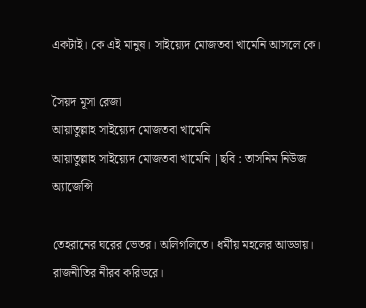একটাই। কে এই মানুষ। সাইয়্যেদ মোজতবা খামেনি আসলে কে।

সৈয়দ মূসা রেজা
আয়াতুল্লাহ সাইয়্যেদ মোজতবা খামেনি
আয়াতুল্লাহ সাইয়্যেদ মোজতবা খামেনি |ছবি : তাসনিম নিউজ অ্যাজেন্সি

তেহরানের ঘরের ভেতর। অলিগলিতে। ধর্মীয় মহলের আড্ডায়। রাজনীতির নীরব করিডরে।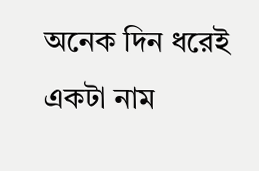অনেক দিন ধরেই একটা নাম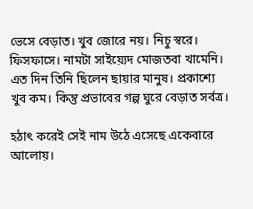ভেসে বেড়াত। খুব জোরে নয়। নিচু স্বরে। ফিসফাসে। নামটা সাইয়্যেদ মোজতবা খামেনি। এত দিন তিনি ছিলেন ছায়ার মানুষ। প্রকাশ্যে খুব কম। কিন্তু প্রভাবের গল্প ঘুরে বেড়াত সর্বত্র।

হঠাৎ করেই সেই নাম উঠে এসেছে একেবারে আলোয়।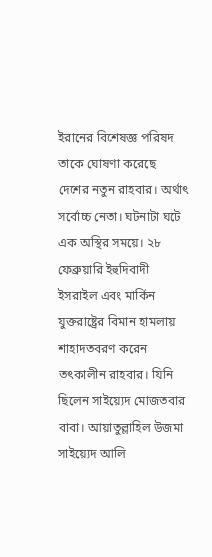ইরানের বিশেষজ্ঞ পরিষদ তাকে ঘোষণা করেছে দেশের নতুন রাহবার। অর্থাৎ সর্বোচ্চ নেতা। ঘটনাটা ঘটে এক অস্থির সময়ে। ২৮ ফেব্রুয়ারি ইহুদিবাদী ইসরাইল এবং মার্কিন যুক্তরাষ্ট্রের বিমান হামলায় শাহাদতবরণ করেন তৎকালীন রাহবার। যিনি ছিলেন সাইয়্যেদ মোজতবার বাবা। আয়াতুল্লাহিল উজমা সাইয়্যেদ আলি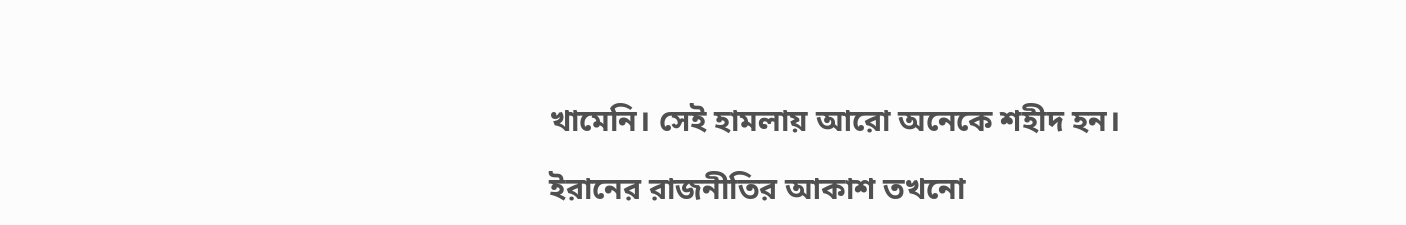খামেনি। সেই হামলায় আরো অনেকে শহীদ হন।

ইরানের রাজনীতির আকাশ তখনো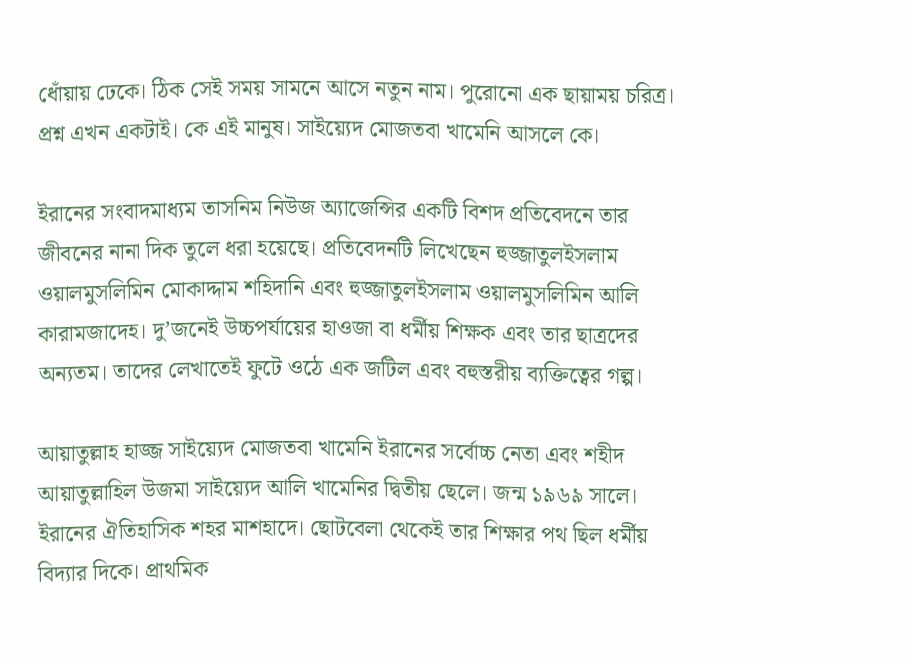ধোঁয়ায় ঢেকে। ঠিক সেই সময় সামনে আসে নতুন নাম। পুরোনো এক ছায়াময় চরিত্র। প্রশ্ন এখন একটাই। কে এই মানুষ। সাইয়্যেদ মোজতবা খামেনি আসলে কে।

ইরানের সংবাদমাধ্যম তাসনিম নিউজ অ্যাজেন্সির একটি বিশদ প্রতিবেদনে তার জীবনের নানা দিক তুলে ধরা হয়েছে। প্রতিবেদনটি লিখেছেন হুজ্জাতুলইসলাম ওয়ালমুসলিমিন মোকাদ্দাম শহিদানি এবং হুজ্জাতুলইসলাম ওয়ালমুসলিমিন আলি কারামজাদেহ। দু’জনেই উচ্চপর্যায়ের হাওজা বা ধর্মীয় শিক্ষক এবং তার ছাত্রদের অন্যতম। তাদের লেখাতেই ফুটে ওঠে এক জটিল এবং বহুস্তরীয় ব্যক্তিত্বের গল্প।

আয়াতুল্লাহ হাজ্জ সাইয়্যেদ মোজতবা খামেনি ইরানের সর্বোচ্চ নেতা এবং শহীদ আয়াতুল্লাহিল উজমা সাইয়্যেদ আলি খামেনির দ্বিতীয় ছেলে। জন্ম ১৯৬৯ সালে। ইরানের ঐতিহাসিক শহর মাশহাদে। ছোটবেলা থেকেই তার শিক্ষার পথ ছিল ধর্মীয় বিদ্যার দিকে। প্রাথমিক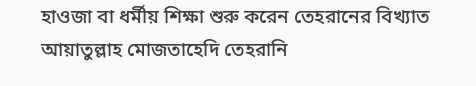হাওজা বা ধর্মীয় শিক্ষা শুরু করেন তেহরানের বিখ্যাত আয়াতুল্লাহ মোজতাহেদি তেহরানি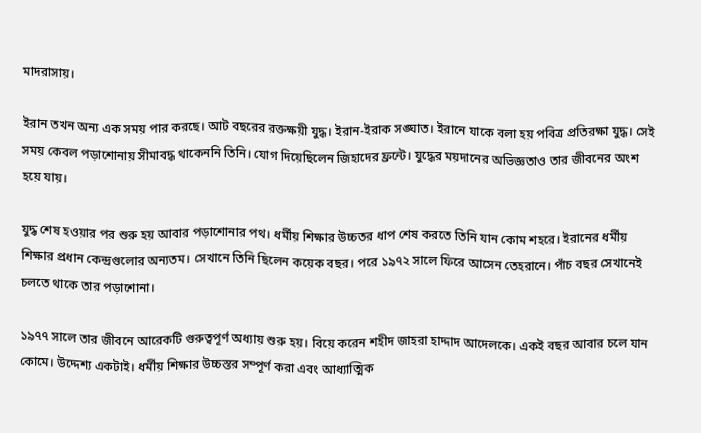মাদরাসায়।

ইরান তখন অন্য এক সময় পার করছে। আট বছরের রক্তক্ষয়ী যুদ্ধ। ইরান-ইরাক সঙ্ঘাত। ইরানে যাকে বলা হয় পবিত্র প্রতিরক্ষা যুদ্ধ। সেই সময় কেবল পড়াশোনায় সীমাবদ্ধ থাকেননি তিনি। যোগ দিয়েছিলেন জিহাদের ফ্রন্টে। যুদ্ধের ময়দানের অভিজ্ঞতাও তার জীবনের অংশ হয়ে যায়।

যুদ্ধ শেষ হওয়ার পর শুরু হয় আবার পড়াশোনার পথ। ধর্মীয় শিক্ষার উচ্চতর ধাপ শেষ করতে তিনি যান কোম শহরে। ইরানের ধর্মীয় শিক্ষার প্রধান কেন্দ্রগুলোর অন্যতম। সেখানে তিনি ছিলেন কয়েক বছর। পরে ১৯৭২ সালে ফিরে আসেন তেহরানে। পাঁচ বছর সেখানেই চলতে থাকে তার পড়াশোনা।

১৯৭৭ সালে তার জীবনে আরেকটি গুরুত্বপূর্ণ অধ্যায় শুরু হয়। বিয়ে করেন শহীদ জাহরা হাদ্দাদ আদেলকে। একই বছর আবার চলে যান কোমে। উদ্দেশ্য একটাই। ধর্মীয় শিক্ষার উচ্চস্তর সম্পূর্ণ করা এবং আধ্যাত্মিক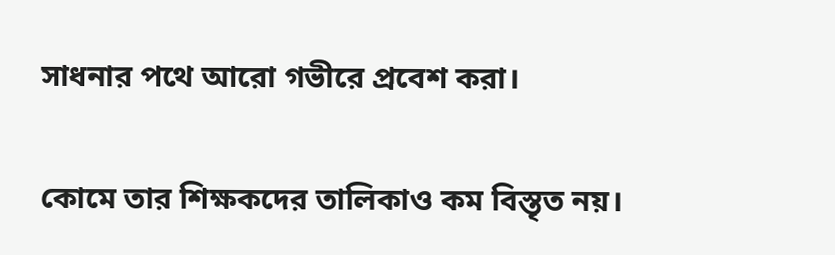সাধনার পথে আরো গভীরে প্রবেশ করা।

কোমে তার শিক্ষকদের তালিকাও কম বিস্তৃত নয়।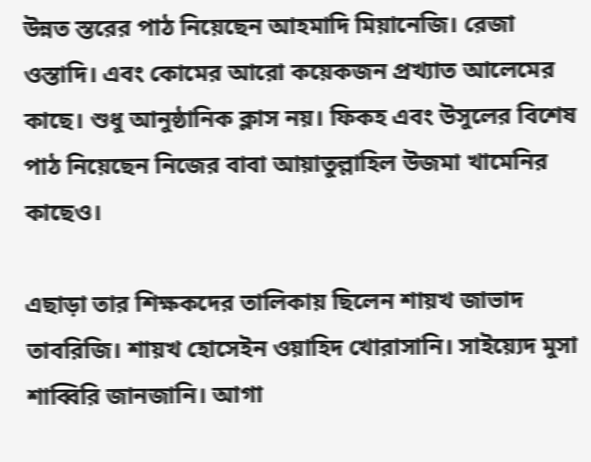উন্নত স্তরের পাঠ নিয়েছেন আহমাদি মিয়ানেজি। রেজা ওস্তাদি। এবং কোমের আরো কয়েকজন প্রখ্যাত আলেমের কাছে। শুধু আনুষ্ঠানিক ক্লাস নয়। ফিকহ এবং উসুলের বিশেষ পাঠ নিয়েছেন নিজের বাবা আয়াতুল্লাহিল উজমা খামেনির কাছেও।

এছাড়া তার শিক্ষকদের তালিকায় ছিলেন শায়খ জাভাদ তাবরিজি। শায়খ হোসেইন ওয়াহিদ খোরাসানি। সাইয়্যেদ মুসা শাব্বিরি জানজানি। আগা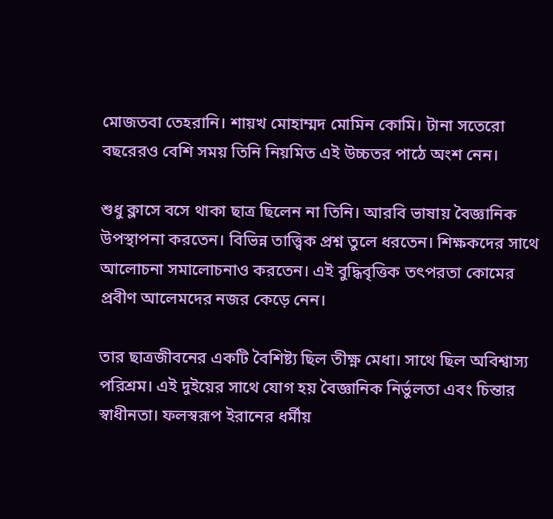মোজতবা তেহরানি। শায়খ মোহাম্মদ মোমিন কোমি। টানা সতেরো বছরেরও বেশি সময় তিনি নিয়মিত এই উচ্চতর পাঠে অংশ নেন।

শুধু ক্লাসে বসে থাকা ছাত্র ছিলেন না তিনি। আরবি ভাষায় বৈজ্ঞানিক উপস্থাপনা করতেন। বিভিন্ন তাত্ত্বিক প্রশ্ন তুলে ধরতেন। শিক্ষকদের সাথে আলোচনা সমালোচনাও করতেন। এই বুদ্ধিবৃত্তিক তৎপরতা কোমের প্রবীণ আলেমদের নজর কেড়ে নেন।

তার ছাত্রজীবনের একটি বৈশিষ্ট্য ছিল তীক্ষ্ণ মেধা। সাথে ছিল অবিশ্বাস্য পরিশ্রম। এই দুইয়ের সাথে যোগ হয় বৈজ্ঞানিক নির্ভুলতা এবং চিন্তার স্বাধীনতা। ফলস্বরূপ ইরানের ধর্মীয়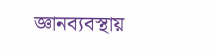জ্ঞানব্যবস্থায়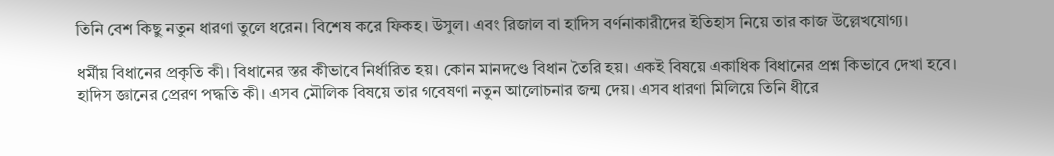তিনি বেশ কিছু নতুন ধারণা তুলে ধরেন। বিশেষ করে ফিকহ। উসুল। এবং রিজাল বা হাদিস বর্ণনাকারীদের ইতিহাস নিয়ে তার কাজ উল্লেখযোগ্য।

ধর্মীয় বিধানের প্রকৃতি কী। বিধানের স্তর কীভাবে নির্ধারিত হয়। কোন মানদণ্ডে বিধান তৈরি হয়। একই বিষয়ে একাধিক বিধানের প্রশ্ন কিভাবে দেখা হবে। হাদিস জ্ঞানের প্রেরণ পদ্ধতি কী। এসব মৌলিক বিষয়ে তার গবেষণা নতুন আলোচনার জন্ম দেয়। এসব ধারণা মিলিয়ে তিনি ধীরে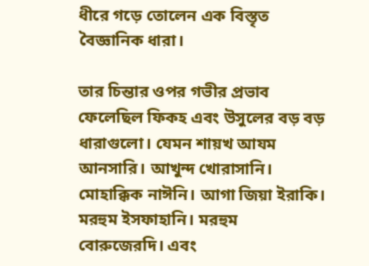ধীরে গড়ে তোলেন এক বিস্তৃত বৈজ্ঞানিক ধারা।

তার চিন্তার ওপর গভীর প্রভাব ফেলেছিল ফিকহ এবং উসুলের বড় বড় ধারাগুলো। যেমন শায়খ আযম আনসারি। আখুন্দ খোরাসানি। মোহাক্কিক নাঈনি। আগা জিয়া ইরাকি। মরহুম ইসফাহানি। মরহুম বোরুজেরদি। এবং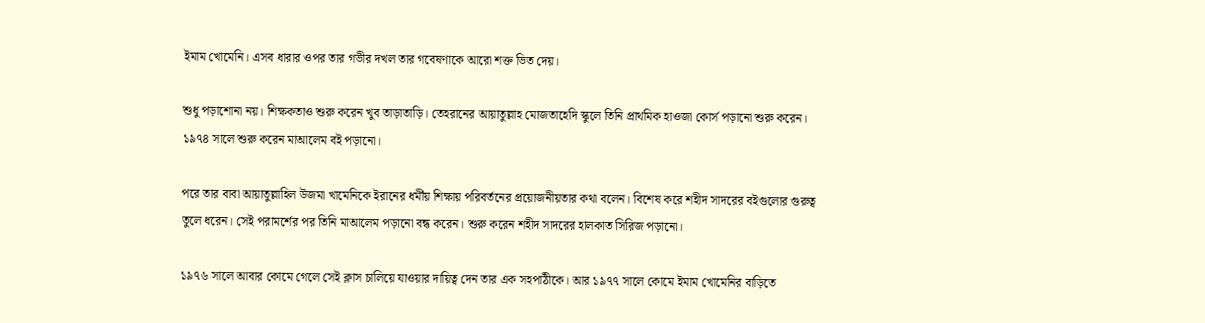ইমাম খোমেনি। এসব ধারার ওপর তার গভীর দখল তার গবেষণাকে আরো শক্ত ভিত দেয়।

শুধু পড়াশোনা নয়। শিক্ষকতাও শুরু করেন খুব তাড়াতাড়ি। তেহরানের আয়াতুল্লাহ মোজতাহেদি স্কুলে তিনি প্রাথমিক হাওজা কোর্স পড়ানো শুরু করেন। ১৯৭৪ সালে শুরু করেন মাআলেম বই পড়ানো।

পরে তার বাবা আয়াতুল্লাহিল উজমা খামেনিকে ইরানের ধর্মীয় শিক্ষায় পরিবর্তনের প্রয়োজনীয়তার কথা বলেন। বিশেষ করে শহীদ সাদরের বইগুলোর গুরুত্ব তুলে ধরেন। সেই পরামর্শের পর তিনি মাআলেম পড়ানো বন্ধ করেন। শুরু করেন শহীদ সাদরের হালকাত সিরিজ পড়ানো।

১৯৭৬ সালে আবার কোমে গেলে সেই ক্লাস চালিয়ে যাওয়ার দায়িত্ব দেন তার এক সহপাঠীকে। আর ১৯৭৭ সালে কোমে ইমাম খোমেনির বাড়িতে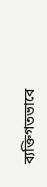ব্যক্তিগতভাবে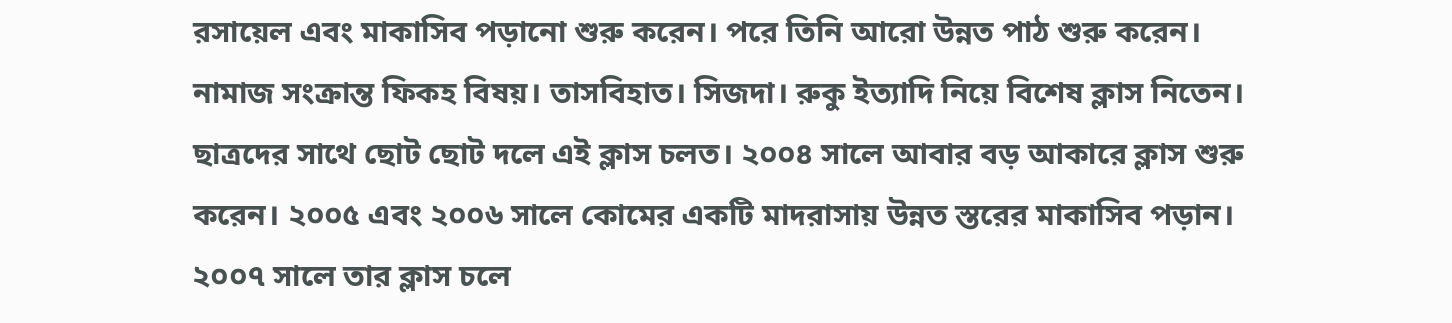রসায়েল এবং মাকাসিব পড়ানো শুরু করেন। পরে তিনি আরো উন্নত পাঠ শুরু করেন। নামাজ সংক্রান্ত ফিকহ বিষয়। তাসবিহাত। সিজদা। রুকু ইত্যাদি নিয়ে বিশেষ ক্লাস নিতেন। ছাত্রদের সাথে ছোট ছোট দলে এই ক্লাস চলত। ২০০৪ সালে আবার বড় আকারে ক্লাস শুরু করেন। ২০০৫ এবং ২০০৬ সালে কোমের একটি মাদরাসায় উন্নত স্তরের মাকাসিব পড়ান। ২০০৭ সালে তার ক্লাস চলে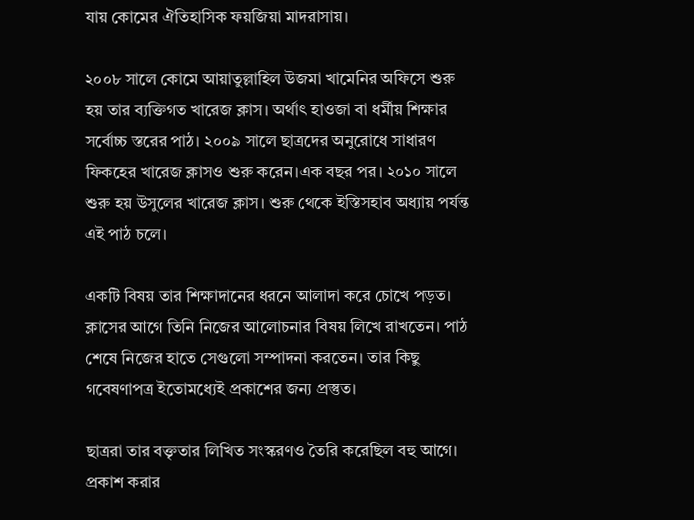যায় কোমের ঐতিহাসিক ফয়জিয়া মাদরাসায়।

২০০৮ সালে কোমে আয়াতুল্লাহিল উজমা খামেনির অফিসে শুরু হয় তার ব্যক্তিগত খারেজ ক্লাস। অর্থাৎ হাওজা বা ধর্মীয় শিক্ষার সর্বোচ্চ স্তরের পাঠ। ২০০৯ সালে ছাত্রদের অনুরোধে সাধারণ ফিকহের খারেজ ক্লাসও শুরু করেন।এক বছর পর। ২০১০ সালে শুরু হয় উসুলের খারেজ ক্লাস। শুরু থেকে ইস্তিসহাব অধ্যায় পর্যন্ত এই পাঠ চলে।

একটি বিষয় তার শিক্ষাদানের ধরনে আলাদা করে চোখে পড়ত। ক্লাসের আগে তিনি নিজের আলোচনার বিষয় লিখে রাখতেন। পাঠ শেষে নিজের হাতে সেগুলো সম্পাদনা করতেন। তার কিছু গবেষণাপত্র ইতোমধ্যেই প্রকাশের জন্য প্রস্তুত।

ছাত্ররা তার বক্তৃতার লিখিত সংস্করণও তৈরি করেছিল বহু আগে। প্রকাশ করার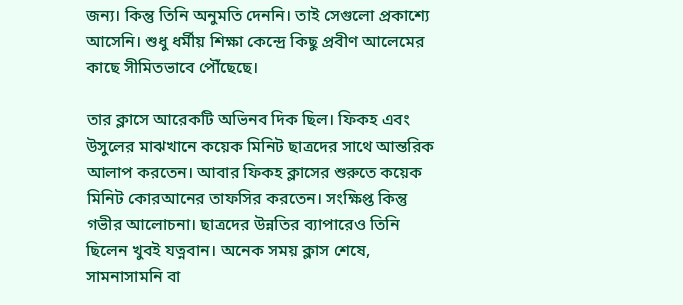জন্য। কিন্তু তিনি অনুমতি দেননি। তাই সেগুলো প্রকাশ্যে আসেনি। শুধু ধর্মীয় শিক্ষা কেন্দ্রে কিছু প্রবীণ আলেমের কাছে সীমিতভাবে পৌঁছেছে।

তার ক্লাসে আরেকটি অভিনব দিক ছিল। ফিকহ এবং উসুলের মাঝখানে কয়েক মিনিট ছাত্রদের সাথে আন্তরিক আলাপ করতেন। আবার ফিকহ ক্লাসের শুরুতে কয়েক মিনিট কোরআনের তাফসির করতেন। সংক্ষিপ্ত কিন্তু গভীর আলোচনা। ছাত্রদের উন্নতির ব্যাপারেও তিনি ছিলেন খুবই যত্নবান। অনেক সময় ক্লাস শেষে, সামনাসামনি বা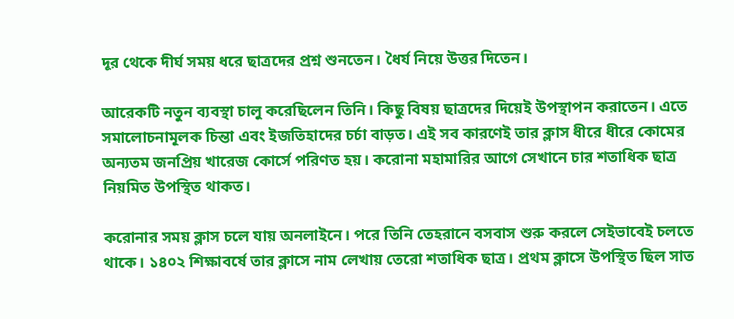দূর থেকে দীর্ঘ সময় ধরে ছাত্রদের প্রশ্ন শুনতেন। ধৈর্য নিয়ে উত্তর দিতেন।

আরেকটি নতুন ব্যবস্থা চালু করেছিলেন তিনি। কিছু বিষয় ছাত্রদের দিয়েই উপস্থাপন করাতেন। এতে সমালোচনামূলক চিন্তা এবং ইজতিহাদের চর্চা বাড়ত। এই সব কারণেই তার ক্লাস ধীরে ধীরে কোমের অন্যতম জনপ্রিয় খারেজ কোর্সে পরিণত হয়। করোনা মহামারির আগে সেখানে চার শতাধিক ছাত্র নিয়মিত উপস্থিত থাকত।

করোনার সময় ক্লাস চলে যায় অনলাইনে। পরে তিনি তেহরানে বসবাস শুরু করলে সেইভাবেই চলতে থাকে। ১৪০২ শিক্ষাবর্ষে তার ক্লাসে নাম লেখায় তেরো শতাধিক ছাত্র। প্রথম ক্লাসে উপস্থিত ছিল সাত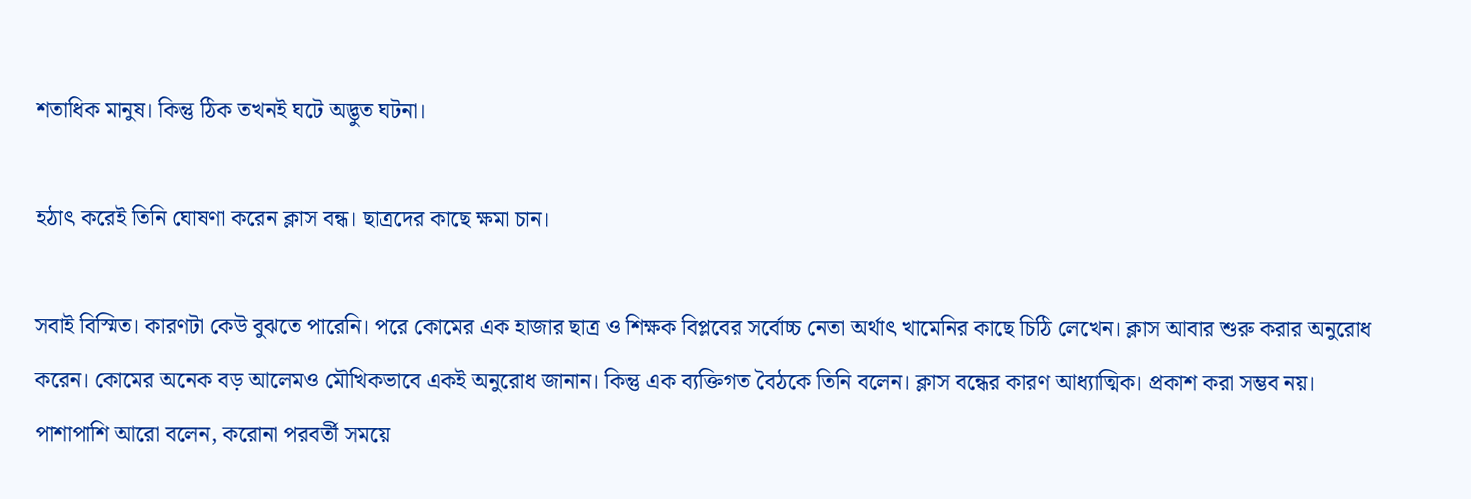শতাধিক মানুষ। কিন্তু ঠিক তখনই ঘটে অদ্ভুত ঘটনা।

হঠাৎ করেই তিনি ঘোষণা করেন ক্লাস বন্ধ। ছাত্রদের কাছে ক্ষমা চান।

সবাই বিস্মিত। কারণটা কেউ বুঝতে পারেনি। পরে কোমের এক হাজার ছাত্র ও শিক্ষক বিপ্লবের সর্বোচ্চ নেতা অর্থাৎ খামেনির কাছে চিঠি লেখেন। ক্লাস আবার শুরু করার অনুরোধ করেন। কোমের অনেক বড় আলেমও মৌখিকভাবে একই অনুরোধ জানান। কিন্তু এক ব্যক্তিগত বৈঠকে তিনি বলেন। ক্লাস বন্ধের কারণ আধ্যাত্মিক। প্রকাশ করা সম্ভব নয়। পাশাপাশি আরো বলেন, করোনা পরবর্তী সময়ে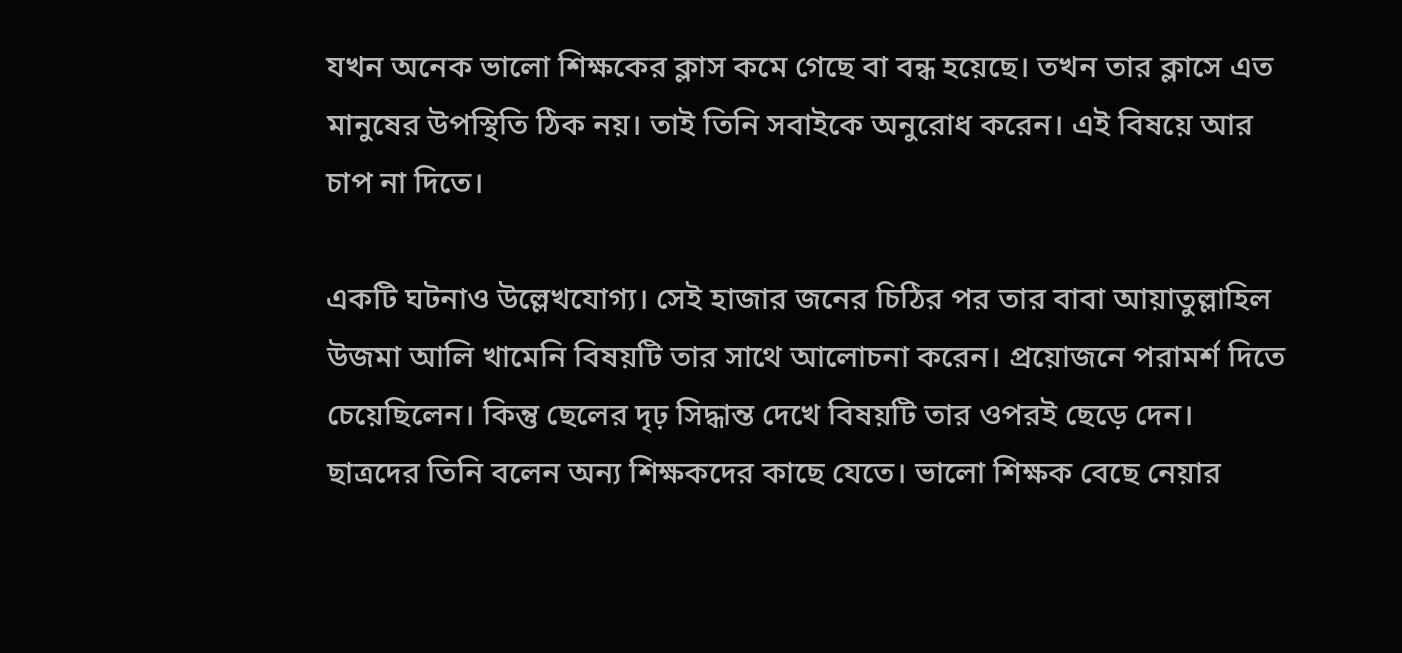যখন অনেক ভালো শিক্ষকের ক্লাস কমে গেছে বা বন্ধ হয়েছে। তখন তার ক্লাসে এত মানুষের উপস্থিতি ঠিক নয়। তাই তিনি সবাইকে অনুরোধ করেন। এই বিষয়ে আর চাপ না দিতে।

একটি ঘটনাও উল্লেখযোগ্য। সেই হাজার জনের চিঠির পর তার বাবা আয়াতুল্লাহিল উজমা আলি খামেনি বিষয়টি তার সাথে আলোচনা করেন। প্রয়োজনে পরামর্শ দিতে চেয়েছিলেন। কিন্তু ছেলের দৃঢ় সিদ্ধান্ত দেখে বিষয়টি তার ওপরই ছেড়ে দেন। ছাত্রদের তিনি বলেন অন্য শিক্ষকদের কাছে যেতে। ভালো শিক্ষক বেছে নেয়ার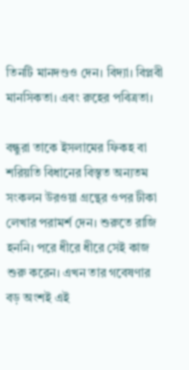তিনটি মানদণ্ডও দেন। বিদ্যা। বিপ্লবী মানসিকতা। এবং রুহের পবিত্রতা।

বন্ধুরা তাকে ইসলামের ফিকহ বা শরিয়তি বিধানের বিস্তৃত অন্যতম সংকলন উরওয়া গ্রন্থের ওপর টীকা লেখার পরামর্শ দেন। শুরুতে রাজি হননি। পরে ধীরে ধীরে সেই কাজ শুরু করেন। এখন তার গবেষণার বড় অংশই এই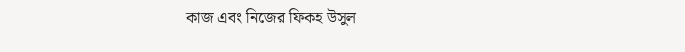কাজ এবং নিজের ফিকহ উসুল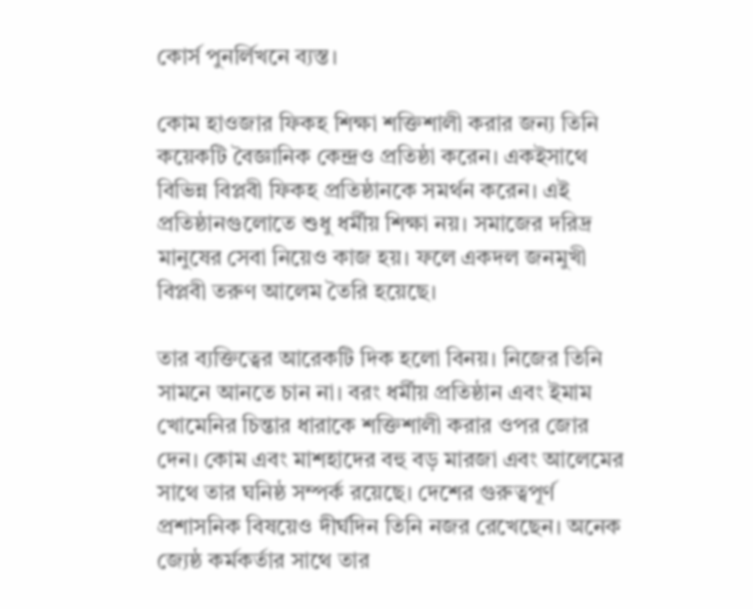কোর্স পুনর্লিখনে ব্যস্ত।

কোম হাওজার ফিকহ শিক্ষা শক্তিশালী করার জন্য তিনি কয়েকটি বৈজ্ঞানিক কেন্দ্রও প্রতিষ্ঠা করেন। একইসাথে বিভিন্ন বিপ্লবী ফিকহ প্রতিষ্ঠানকে সমর্থন করেন। এই প্রতিষ্ঠানগুলোতে শুধু ধর্মীয় শিক্ষা নয়। সমাজের দরিদ্র মানুষের সেবা নিয়েও কাজ হয়। ফলে একদল জনমুখী বিপ্লবী তরুণ আলেম তৈরি হয়েছে।

তার ব্যক্তিত্বের আরেকটি দিক হলো বিনয়। নিজের তিনি সামনে আনতে চান না। বরং ধর্মীয় প্রতিষ্ঠান এবং ইমাম খোমেনির চিন্তার ধারাকে শক্তিশালী করার ওপর জোর দেন। কোম এবং মাশহাদের বহু বড় মারজা এবং আলেমের সাথে তার ঘনিষ্ঠ সম্পর্ক রয়েছে। দেশের গুরুত্বপূর্ণ প্রশাসনিক বিষয়েও দীর্ঘদিন তিনি নজর রেখেছেন। অনেক জ্যেষ্ঠ কর্মকর্তার সাথে তার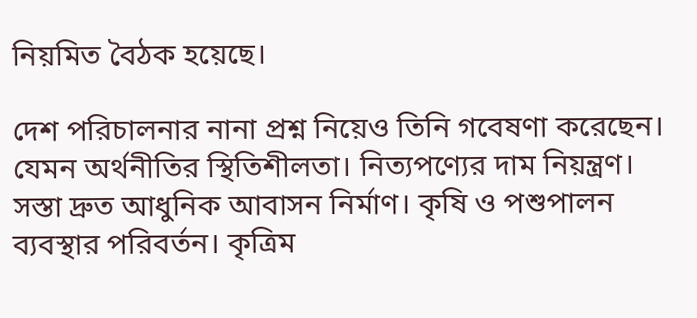নিয়মিত বৈঠক হয়েছে।

দেশ পরিচালনার নানা প্রশ্ন নিয়েও তিনি গবেষণা করেছেন। যেমন অর্থনীতির স্থিতিশীলতা। নিত্যপণ্যের দাম নিয়ন্ত্রণ। সস্তা দ্রুত আধুনিক আবাসন নির্মাণ। কৃষি ও পশুপালন ব্যবস্থার পরিবর্তন। কৃত্রিম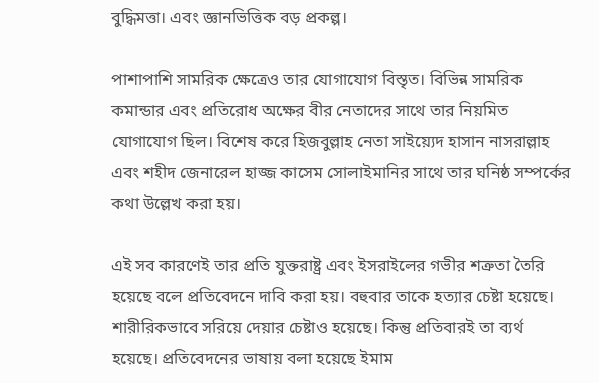বুদ্ধিমত্তা। এবং জ্ঞানভিত্তিক বড় প্রকল্প।

পাশাপাশি সামরিক ক্ষেত্রেও তার যোগাযোগ বিস্তৃত। বিভিন্ন সামরিক কমান্ডার এবং প্রতিরোধ অক্ষের বীর নেতাদের সাথে তার নিয়মিত যোগাযোগ ছিল। বিশেষ করে হিজবুল্লাহ নেতা সাইয়্যেদ হাসান নাসরাল্লাহ এবং শহীদ জেনারেল হাজ্জ কাসেম সোলাইমানির সাথে তার ঘনিষ্ঠ সম্পর্কের কথা উল্লেখ করা হয়।

এই সব কারণেই তার প্রতি যুক্তরাষ্ট্র এবং ইসরাইলের গভীর শত্রুতা তৈরি হয়েছে বলে প্রতিবেদনে দাবি করা হয়। বহুবার তাকে হত্যার চেষ্টা হয়েছে। শারীরিকভাবে সরিয়ে দেয়ার চেষ্টাও হয়েছে। কিন্তু প্রতিবারই তা ব্যর্থ হয়েছে। প্রতিবেদনের ভাষায় বলা হয়েছে ইমাম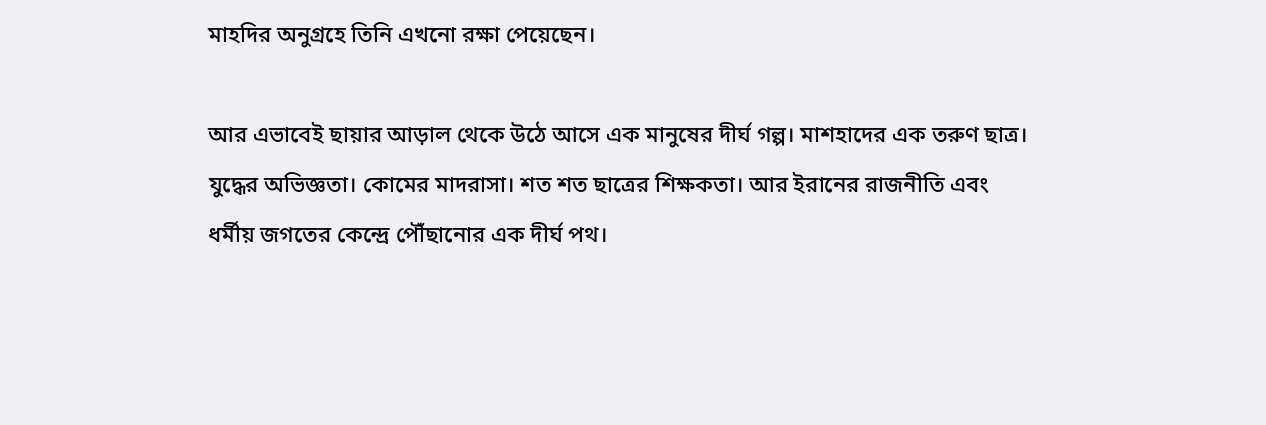মাহদির অনুগ্রহে তিনি এখনো রক্ষা পেয়েছেন।

আর এভাবেই ছায়ার আড়াল থেকে উঠে আসে এক মানুষের দীর্ঘ গল্প। মাশহাদের এক তরুণ ছাত্র। যুদ্ধের অভিজ্ঞতা। কোমের মাদরাসা। শত শত ছাত্রের শিক্ষকতা। আর ইরানের রাজনীতি এবং ধর্মীয় জগতের কেন্দ্রে পৌঁছানোর এক দীর্ঘ পথ।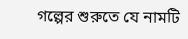গল্পের শুরুতে যে নামটি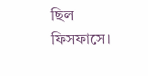ছিল ফিসফাসে।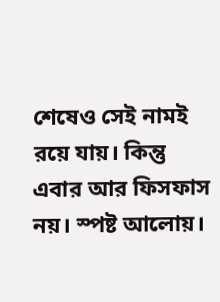শেষেও সেই নামই রয়ে যায়। কিন্তু এবার আর ফিসফাস নয়। স্পষ্ট আলোয়।